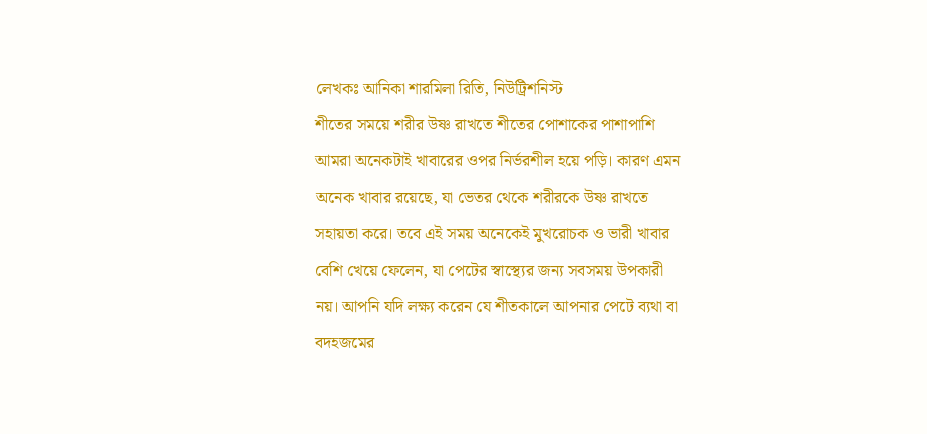লেখকঃ আনিকা শারমিলা রিতি, নিউট্রিশনিস্ট
শীতের সময়ে শরীর উষ্ণ রাখতে শীতের পোশাকের পাশাপাশি আমরা অনেকটাই খাবারের ওপর নির্ভরশীল হয়ে পড়ি। কারণ এমন অনেক খাবার রয়েছে, যা ভেতর থেকে শরীরকে উষ্ণ রাখতে সহায়তা করে। তবে এই সময় অনেকেই মুখরোচক ও ভারী খাবার বেশি খেয়ে ফেলেন, যা পেটের স্বাস্থ্যের জন্য সবসময় উপকারী নয়। আপনি যদি লক্ষ্য করেন যে শীতকালে আপনার পেটে ব্যথা বা বদহজমের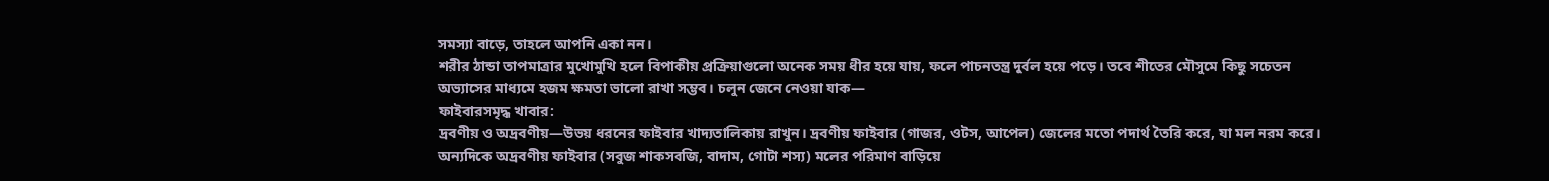সমস্যা বাড়ে, তাহলে আপনি একা নন।
শরীর ঠান্ডা তাপমাত্রার মুখোমুখি হলে বিপাকীয় প্রক্রিয়াগুলো অনেক সময় ধীর হয়ে যায়, ফলে পাচনতন্ত্র দুর্বল হয়ে পড়ে। তবে শীতের মৌসুমে কিছু সচেতন অভ্যাসের মাধ্যমে হজম ক্ষমতা ভালো রাখা সম্ভব। চলুন জেনে নেওয়া যাক—
ফাইবারসমৃদ্ধ খাবার:
দ্রবণীয় ও অদ্রবণীয়—উভয় ধরনের ফাইবার খাদ্যতালিকায় রাখুন। দ্রবণীয় ফাইবার (গাজর, ওটস, আপেল) জেলের মতো পদার্থ তৈরি করে, যা মল নরম করে। অন্যদিকে অদ্রবণীয় ফাইবার (সবুজ শাকসবজি, বাদাম, গোটা শস্য) মলের পরিমাণ বাড়িয়ে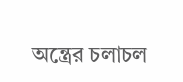অন্ত্রের চলাচল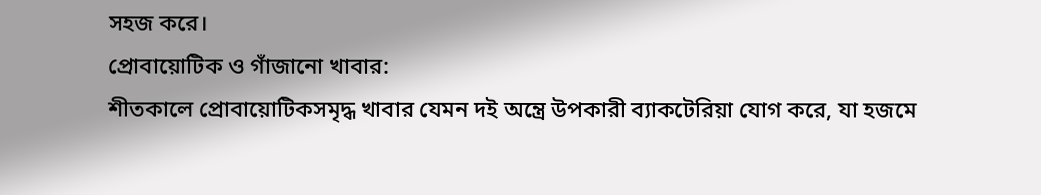সহজ করে।
প্রোবায়োটিক ও গাঁজানো খাবার:
শীতকালে প্রোবায়োটিকসমৃদ্ধ খাবার যেমন দই অন্ত্রে উপকারী ব্যাকটেরিয়া যোগ করে, যা হজমে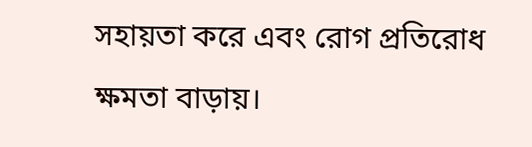সহায়তা করে এবং রোগ প্রতিরোধ ক্ষমতা বাড়ায়।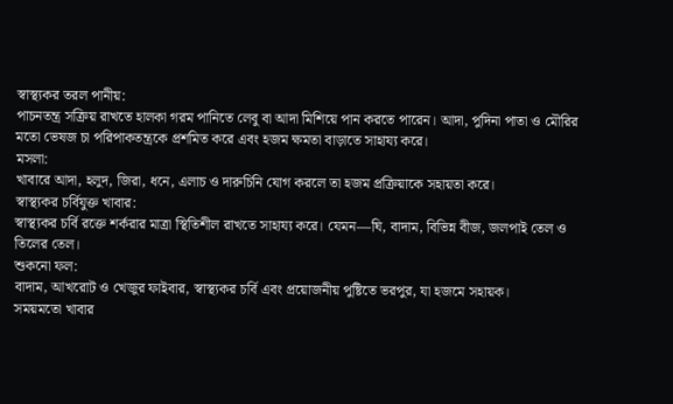স্বাস্থ্যকর তরল পানীয়:
পাচনতন্ত্র সক্রিয় রাখতে হালকা গরম পানিতে লেবু বা আদা মিশিয়ে পান করতে পারেন। আদা, পুদিনা পাতা ও মৌরির মতো ভেষজ চা পরিপাকতন্ত্রকে প্রশমিত করে এবং হজম ক্ষমতা বাড়াতে সাহায্য করে।
মসলা:
খাবারে আদা, হলুদ, জিরা, ধনে, এলাচ ও দারুচিনি যোগ করলে তা হজম প্রক্রিয়াকে সহায়তা করে।
স্বাস্থ্যকর চর্বিযুক্ত খাবার:
স্বাস্থ্যকর চর্বি রক্তে শর্করার মাত্রা স্থিতিশীল রাখতে সাহায্য করে। যেমন—ঘি, বাদাম, বিভিন্ন বীজ, জলপাই তেল ও তিলের তেল।
শুকনো ফল:
বাদাম, আখরোট ও খেজুর ফাইবার, স্বাস্থ্যকর চর্বি এবং প্রয়োজনীয় পুষ্টিতে ভরপুর, যা হজমে সহায়ক।
সময়মতো খাবার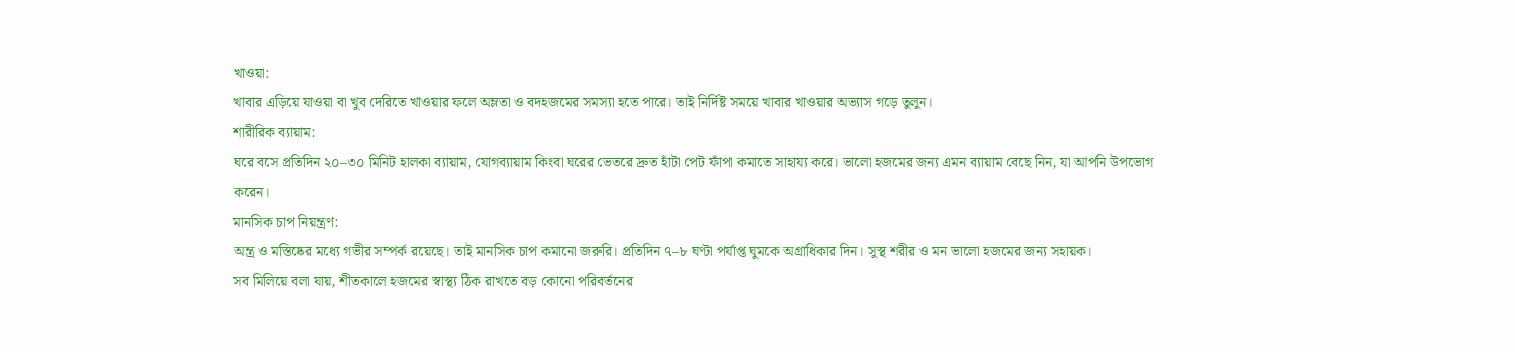খাওয়া:
খাবার এড়িয়ে যাওয়া বা খুব দেরিতে খাওয়ার ফলে অম্লতা ও বদহজমের সমস্যা হতে পারে। তাই নির্দিষ্ট সময়ে খাবার খাওয়ার অভ্যাস গড়ে তুলুন।
শারীরিক ব্যায়াম:
ঘরে বসে প্রতিদিন ২০–৩০ মিনিট হালকা ব্যায়াম, যোগব্যায়াম কিংবা ঘরের ভেতরে দ্রুত হাঁটা পেট ফাঁপা কমাতে সাহায্য করে। ভালো হজমের জন্য এমন ব্যায়াম বেছে নিন, যা আপনি উপভোগ করেন।
মানসিক চাপ নিয়ন্ত্রণ:
অন্ত্র ও মস্তিষ্কের মধ্যে গভীর সম্পর্ক রয়েছে। তাই মানসিক চাপ কমানো জরুরি। প্রতিদিন ৭–৮ ঘণ্টা পর্যাপ্ত ঘুমকে অগ্রাধিকার দিন। সুস্থ শরীর ও মন ভালো হজমের জন্য সহায়ক।
সব মিলিয়ে বলা যায়, শীতকালে হজমের স্বাস্থ্য ঠিক রাখতে বড় কোনো পরিবর্তনের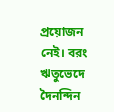প্রয়োজন নেই। বরং ঋতুভেদে দৈনন্দিন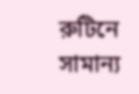রুটিনে সামান্য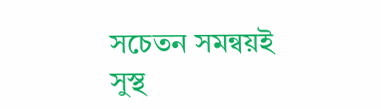সচেতন সমন্বয়ই সুস্থ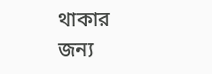থাকার জন্য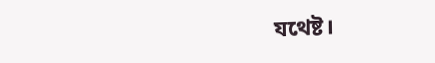যথেষ্ট।